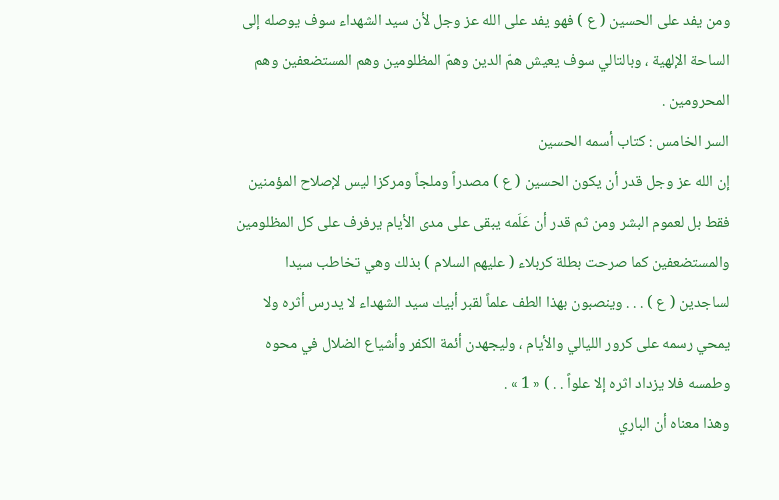ومن يفد على الحسين ( ع ) فهو يفد على الله عز وجل لأن سيد الشهداء سوف يوصله إلى الساحة الإلهية ، وبالتالي سوف يعيش همّ الدين وهمّ المظلومين وهم المستضعفين وهم المحرومين .
السر الخامس : كتاب أسمه الحسين
إن الله عز وجل قدر أن يكون الحسين ( ع ) مصدراً وملجاً ومركزا ليس لإصلاح المؤمنين فقط بل لعموم البشر ومن ثم قدر أن عَلَمه يبقى على مدى الأيام يرفرف على كل المظلومين والمستضعفين كما صرحت بطلة كربلاء ( عليهم السلام ) بذلك وهي تخاطب سيدا لساجدين ( ع ) . . . وينصبون بهذا الطف علماً لقبر أبيك سيد الشهداء لا يدرس أثره ولا يمحي رسمه على كرور الليالي والأيام ، وليجهدن أئمة الكفر وأشياع الضلال في محوه وطمسه فلا يزداد اثره إلا علواً . . ) « 1 » .
وهذا معناه أن الباري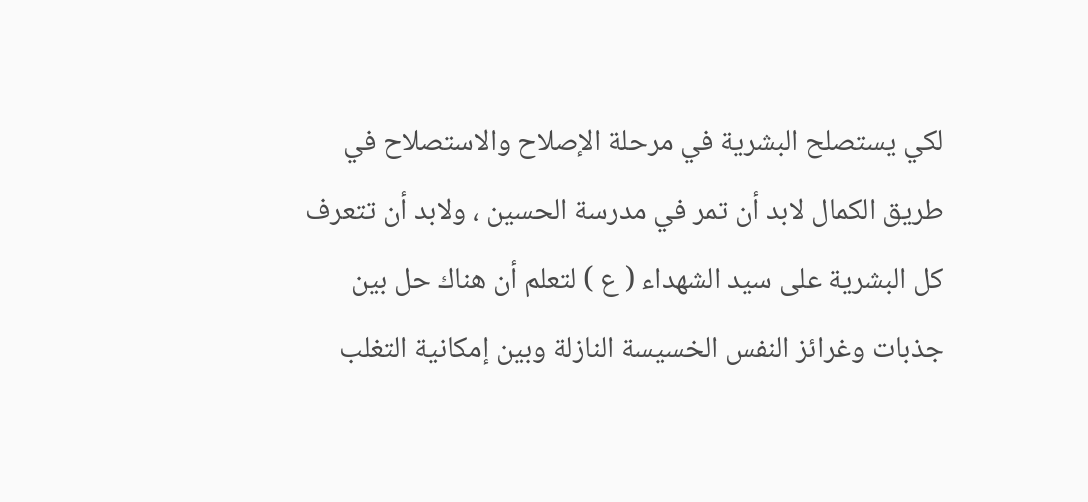لكي يستصلح البشرية في مرحلة الإصلاح والاستصلاح في طريق الكمال لابد أن تمر في مدرسة الحسين ، ولابد أن تتعرف كل البشرية على سيد الشهداء ( ع ) لتعلم أن هناك حل بين جذبات وغرائز النفس الخسيسة النازلة وبين إمكانية التغلب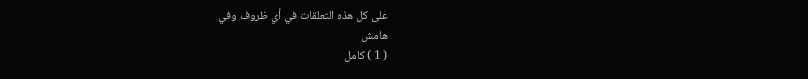على كل هذه التعلقات في أي ظروف وفي
هامش
( 1 ) كامل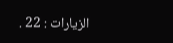الزيارات : 22 .